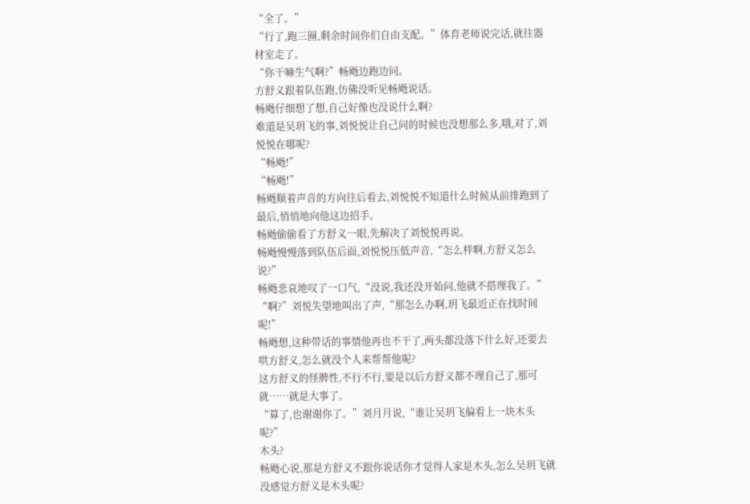“全了。”
“行了,跑三圈,剩余时间你们自由支配。”体育老师说完话,就往器材室走了。
“你干嘛生气啊?”畅飏边跑边问。
方舒义跟着队伍跑,仿佛没听见畅飏说话。
畅飏仔细想了想,自己好像也没说什么啊?
难道是吴玥飞的事,刘悦悦让自己问的时候也没想那么多,哦,对了,刘悦悦在哪呢?
“畅飏!”
“畅飏!”
畅飏顺着声音的方向往后看去,刘悦悦不知道什么时候从前排跑到了最后,悄悄地向他这边招手。
畅飏偷偷看了方舒义一眼,先解决了刘悦悦再说。
畅飏慢慢落到队伍后面,刘悦悦压低声音,“怎么样啊,方舒义怎么说?”
畅飏悲哀地叹了一口气,“没说,我还没开始问,他就不搭理我了。”
“啊?”刘悦失望地叫出了声,“那怎么办啊,玥飞最近正在找时间呢!”
畅飏想,这种带话的事情他再也不干了,两头都没落下什么好,还要去哄方舒义,怎么就没个人来帮帮他呢?
这方舒义的怪脾性,不行不行,要是以后方舒义都不理自己了,那可就……就是大事了。
“算了,也谢谢你了。”刘月月说,“谁让吴玥飞偏看上一块木头呢?”
木头?
畅飏心说,那是方舒义不跟你说话你才觉得人家是木头,怎么吴玥飞就没感觉方舒义是木头呢?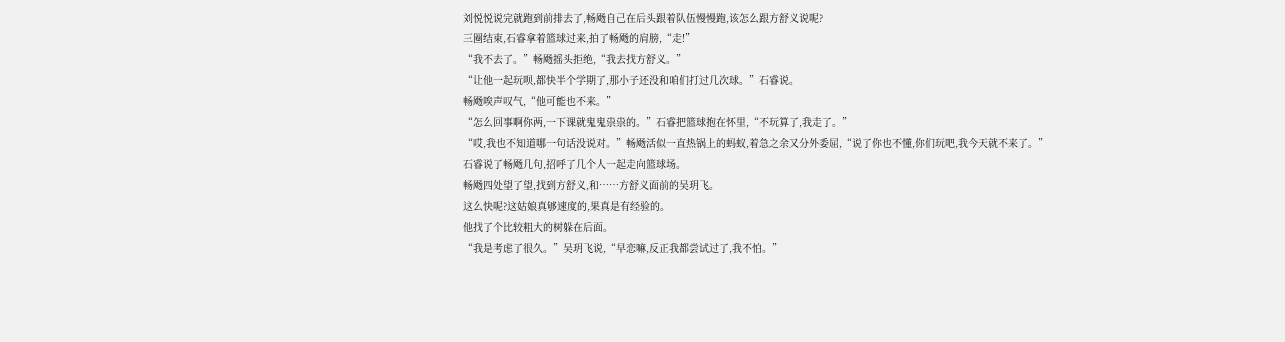刘悦悦说完就跑到前排去了,畅飏自己在后头跟着队伍慢慢跑,该怎么跟方舒义说呢?
三圈结束,石睿拿着篮球过来,拍了畅飏的肩膀,“走!”
“我不去了。”畅飏摇头拒绝,“我去找方舒义。”
“让他一起玩呗,都快半个学期了,那小子还没和咱们打过几次球。”石睿说。
畅飏唉声叹气,“他可能也不来。”
“怎么回事啊你两,一下课就鬼鬼祟祟的。”石睿把篮球抱在怀里,“不玩算了,我走了。”
“哎,我也不知道哪一句话没说对。”畅飏活似一直热锅上的蚂蚁,着急之余又分外委屈,“说了你也不懂,你们玩吧,我今天就不来了。”
石睿说了畅飏几句,招呼了几个人一起走向篮球场。
畅飏四处望了望,找到方舒义,和……方舒义面前的吴玥飞。
这么快呢?这姑娘真够速度的,果真是有经验的。
他找了个比较粗大的树躲在后面。
“我是考虑了很久。”吴玥飞说,“早恋嘛,反正我都尝试过了,我不怕。”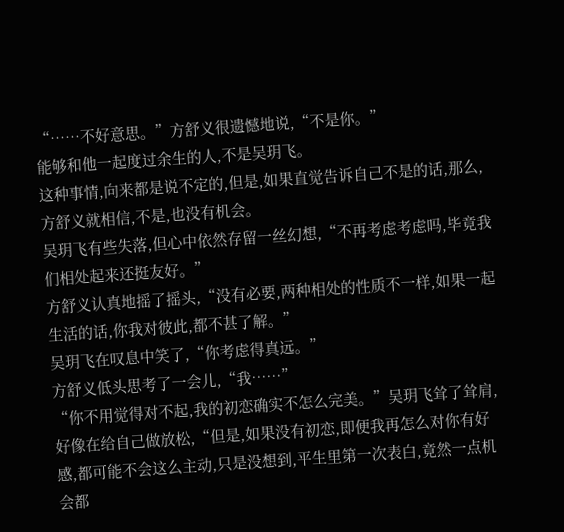“……不好意思。”方舒义很遗憾地说,“不是你。”
能够和他一起度过余生的人,不是吴玥飞。
这种事情,向来都是说不定的,但是,如果直觉告诉自己不是的话,那么,方舒义就相信,不是,也没有机会。
吴玥飞有些失落,但心中依然存留一丝幻想,“不再考虑考虑吗,毕竟我们相处起来还挺友好。”
方舒义认真地摇了摇头,“没有必要,两种相处的性质不一样,如果一起生活的话,你我对彼此,都不甚了解。”
吴玥飞在叹息中笑了,“你考虑得真远。”
方舒义低头思考了一会儿,“我……”
“你不用觉得对不起,我的初恋确实不怎么完美。”吴玥飞耸了耸肩,好像在给自己做放松,“但是,如果没有初恋,即便我再怎么对你有好感,都可能不会这么主动,只是没想到,平生里第一次表白,竟然一点机会都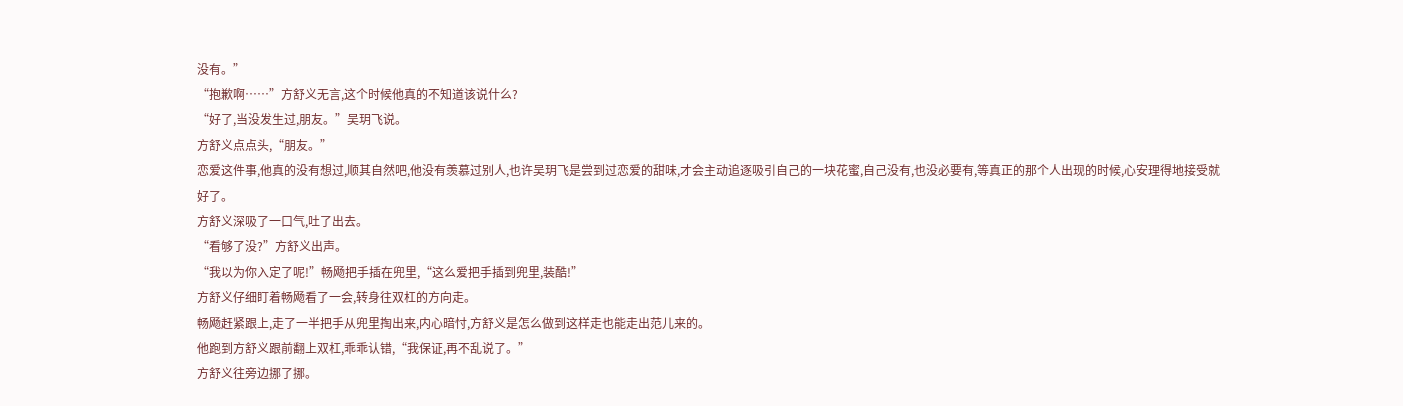没有。”
“抱歉啊……”方舒义无言,这个时候他真的不知道该说什么?
“好了,当没发生过,朋友。”吴玥飞说。
方舒义点点头,“朋友。”
恋爱这件事,他真的没有想过,顺其自然吧,他没有羡慕过别人,也许吴玥飞是尝到过恋爱的甜味,才会主动追逐吸引自己的一块花蜜,自己没有,也没必要有,等真正的那个人出现的时候,心安理得地接受就好了。
方舒义深吸了一口气,吐了出去。
“看够了没?”方舒义出声。
“我以为你入定了呢!”畅飏把手插在兜里,“这么爱把手插到兜里,装酷!”
方舒义仔细盯着畅飏看了一会,转身往双杠的方向走。
畅飏赶紧跟上,走了一半把手从兜里掏出来,内心暗忖,方舒义是怎么做到这样走也能走出范儿来的。
他跑到方舒义跟前翻上双杠,乖乖认错,“我保证,再不乱说了。”
方舒义往旁边挪了挪。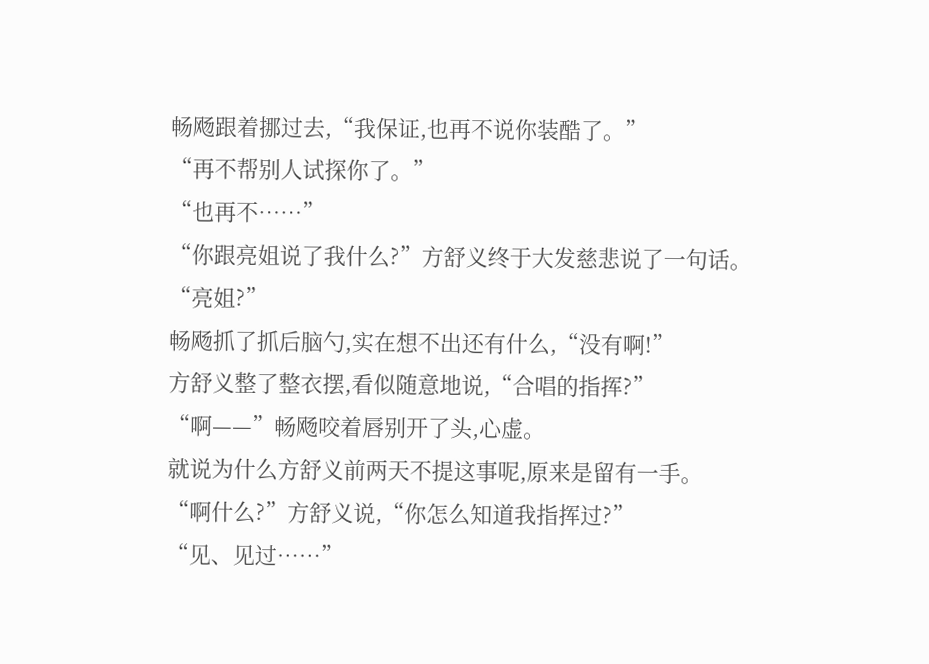畅飏跟着挪过去,“我保证,也再不说你装酷了。”
“再不帮别人试探你了。”
“也再不……”
“你跟亮姐说了我什么?”方舒义终于大发慈悲说了一句话。
“亮姐?”
畅飏抓了抓后脑勺,实在想不出还有什么,“没有啊!”
方舒义整了整衣摆,看似随意地说,“合唱的指挥?”
“啊——”畅飏咬着唇别开了头,心虚。
就说为什么方舒义前两天不提这事呢,原来是留有一手。
“啊什么?”方舒义说,“你怎么知道我指挥过?”
“见、见过……”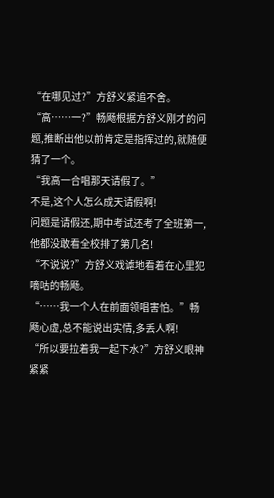“在哪见过?”方舒义紧追不舍。
“高……一?”畅飏根据方舒义刚才的问题,推断出他以前肯定是指挥过的,就随便猜了一个。
“我高一合唱那天请假了。”
不是,这个人怎么成天请假啊!
问题是请假还,期中考试还考了全班第一,他都没敢看全校排了第几名!
“不说说?”方舒义戏谑地看着在心里犯嘀咕的畅飏。
“……我一个人在前面领唱害怕。”畅飏心虚,总不能说出实情,多丢人啊!
“所以要拉着我一起下水?”方舒义眼神紧紧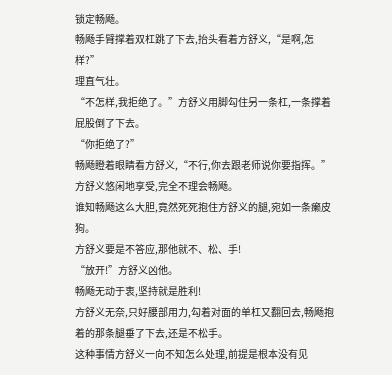锁定畅飏。
畅飏手臂撑着双杠跳了下去,抬头看着方舒义,“是啊,怎样?”
理直气壮。
“不怎样,我拒绝了。”方舒义用脚勾住另一条杠,一条撑着屁股倒了下去。
“你拒绝了?”
畅飏瞪着眼睛看方舒义,“不行,你去跟老师说你要指挥。”
方舒义悠闲地享受,完全不理会畅飏。
谁知畅飏这么大胆,竟然死死抱住方舒义的腿,宛如一条癞皮狗。
方舒义要是不答应,那他就不、松、手!
“放开!”方舒义凶他。
畅飏无动于衷,坚持就是胜利!
方舒义无奈,只好腰部用力,勾着对面的单杠又翻回去,畅飏抱着的那条腿垂了下去,还是不松手。
这种事情方舒义一向不知怎么处理,前提是根本没有见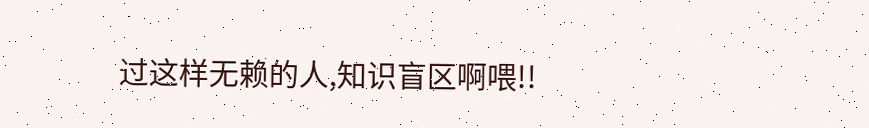过这样无赖的人,知识盲区啊喂!!